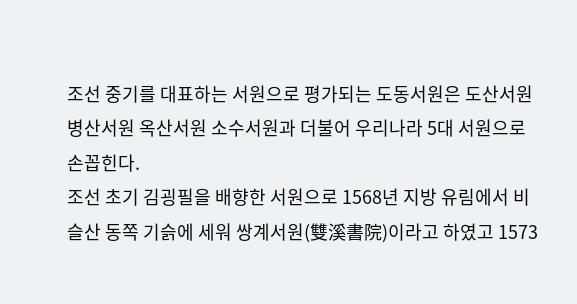조선 중기를 대표하는 서원으로 평가되는 도동서원은 도산서원 병산서원 옥산서원 소수서원과 더불어 우리나라 5대 서원으로 손꼽힌다.
조선 초기 김굉필을 배향한 서원으로 1568년 지방 유림에서 비슬산 동쪽 기슭에 세워 쌍계서원(雙溪書院)이라고 하였고 1573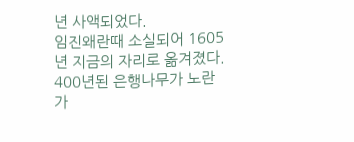년 사액되었다.
임진왜란때 소실되어 1605년 지금의 자리로 옮겨졌다.
400년된 은행나무가 노란 가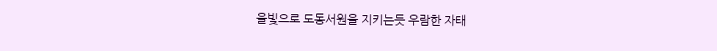을빛으로 도동서원을 지키는듯 우람한 자태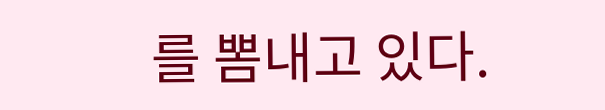를 뽐내고 있다.